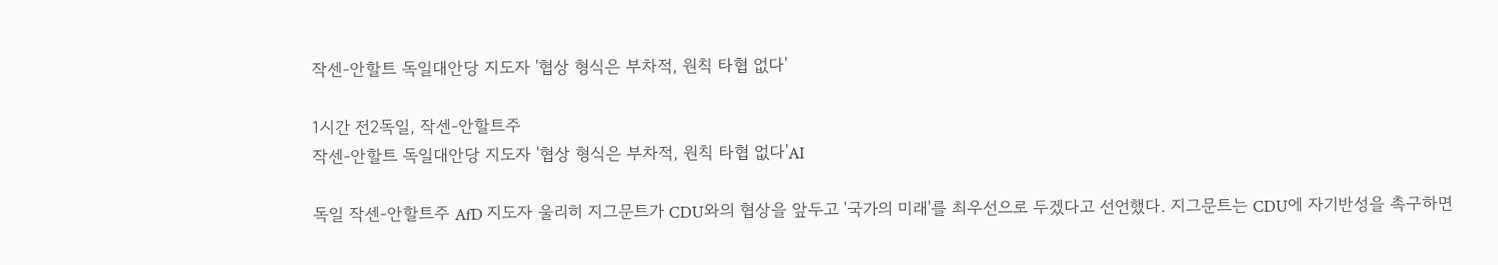작센-안할트 독일대안당 지도자 '협상 형식은 부차적, 원칙 타협 없다'

1시간 전2독일, 작센-안할트주
작센-안할트 독일대안당 지도자 '협상 형식은 부차적, 원칙 타협 없다'AI

독일 작센-안할트주 AfD 지도자 울리히 지그문트가 CDU와의 협상을 앞두고 '국가의 미래'를 최우선으로 두겠다고 선언했다. 지그문트는 CDU에 자기반성을 촉구하면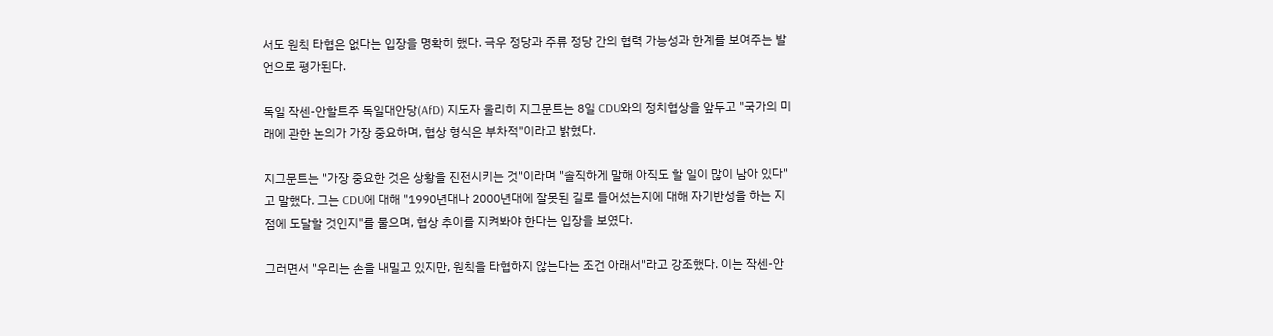서도 원칙 타협은 없다는 입장을 명확히 했다. 극우 정당과 주류 정당 간의 협력 가능성과 한계를 보여주는 발언으로 평가된다.

독일 작센-안할트주 독일대안당(AfD) 지도자 울리히 지그문트는 8일 CDU와의 정치협상을 앞두고 "국가의 미래에 관한 논의가 가장 중요하며, 협상 형식은 부차적"이라고 밝혔다.

지그문트는 "가장 중요한 것은 상황을 진전시키는 것"이라며 "솔직하게 말해 아직도 할 일이 많이 남아 있다"고 말했다. 그는 CDU에 대해 "1990년대나 2000년대에 잘못된 길로 들어섰는지에 대해 자기반성을 하는 지점에 도달할 것인지"를 물으며, 협상 추이를 지켜봐야 한다는 입장을 보였다.

그러면서 "우리는 손을 내밀고 있지만, 원칙을 타협하지 않는다는 조건 아래서"라고 강조했다. 이는 작센-안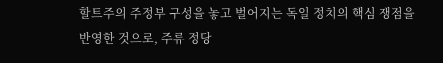할트주의 주정부 구성을 놓고 벌어지는 독일 정치의 핵심 쟁점을 반영한 것으로, 주류 정당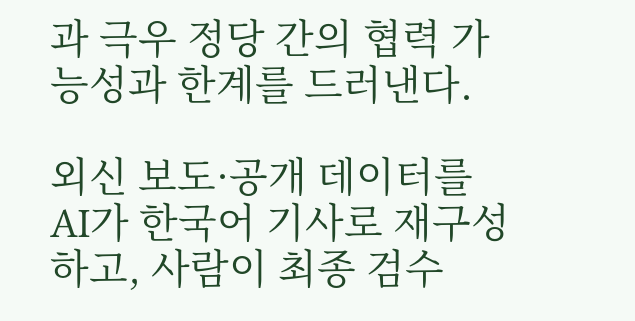과 극우 정당 간의 협력 가능성과 한계를 드러낸다.

외신 보도·공개 데이터를 AI가 한국어 기사로 재구성하고, 사람이 최종 검수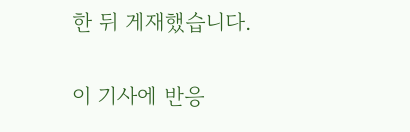한 뒤 게재했습니다.

이 기사에 반응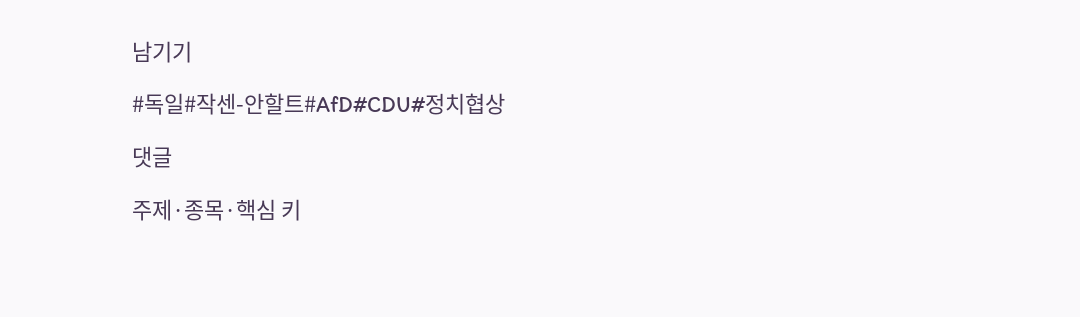남기기

#독일#작센-안할트#AfD#CDU#정치협상

댓글

주제·종목·핵심 키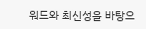워드와 최신성을 바탕으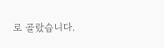로 골랐습니다.